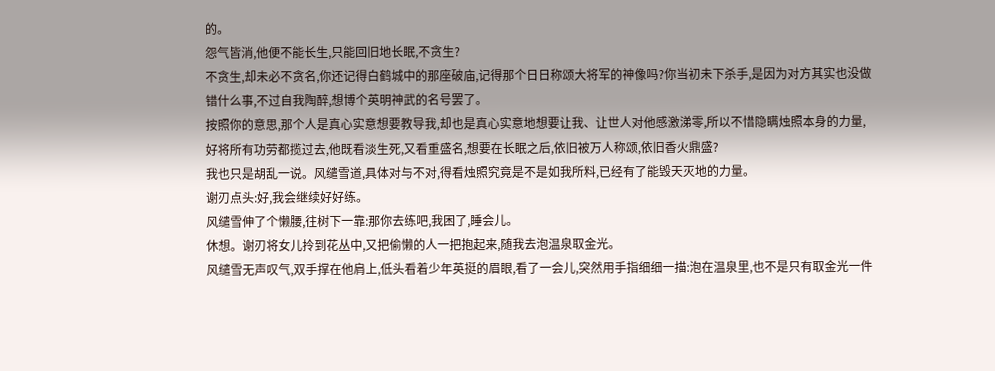的。
怨气皆消,他便不能长生,只能回旧地长眠,不贪生?
不贪生,却未必不贪名,你还记得白鹤城中的那座破庙,记得那个日日称颂大将军的神像吗?你当初未下杀手,是因为对方其实也没做错什么事,不过自我陶醉,想博个英明神武的名号罢了。
按照你的意思,那个人是真心实意想要教导我,却也是真心实意地想要让我、让世人对他感激涕零,所以不惜隐瞒烛照本身的力量,好将所有功劳都揽过去,他既看淡生死,又看重盛名,想要在长眠之后,依旧被万人称颂,依旧香火鼎盛?
我也只是胡乱一说。风缱雪道,具体对与不对,得看烛照究竟是不是如我所料,已经有了能毁天灭地的力量。
谢刃点头:好,我会继续好好练。
风缱雪伸了个懒腰,往树下一靠:那你去练吧,我困了,睡会儿。
休想。谢刃将女儿拎到花丛中,又把偷懒的人一把抱起来,随我去泡温泉取金光。
风缱雪无声叹气,双手撑在他肩上,低头看着少年英挺的眉眼,看了一会儿,突然用手指细细一描:泡在温泉里,也不是只有取金光一件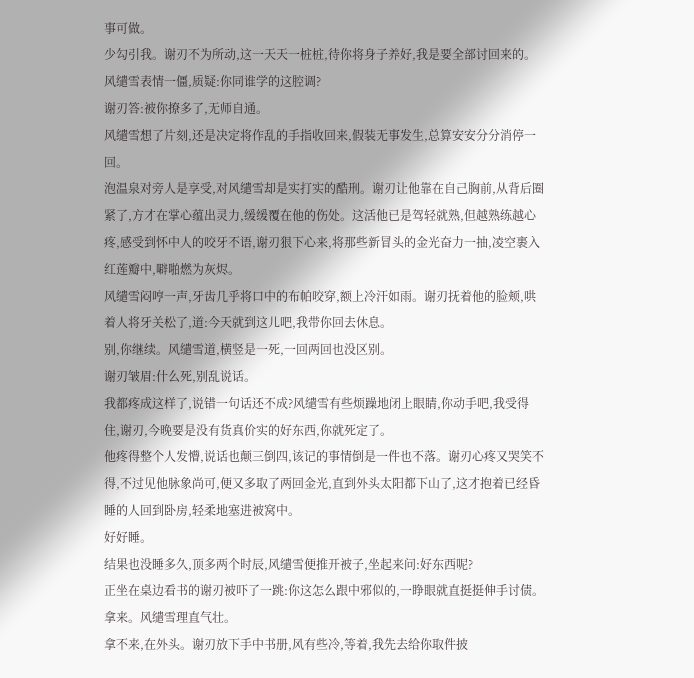事可做。
少勾引我。谢刃不为所动,这一天天一桩桩,待你将身子养好,我是要全部讨回来的。
风缱雪表情一僵,质疑:你同谁学的这腔调?
谢刃答:被你撩多了,无师自通。
风缱雪想了片刻,还是决定将作乱的手指收回来,假装无事发生,总算安安分分消停一回。
泡温泉对旁人是享受,对风缱雪却是实打实的酷刑。谢刃让他靠在自己胸前,从背后圈紧了,方才在掌心蕴出灵力,缓缓覆在他的伤处。这活他已是驾轻就熟,但越熟练越心疼,感受到怀中人的咬牙不语,谢刃狠下心来,将那些新冒头的金光奋力一抽,凌空裹入红莲瓣中,噼啪燃为灰烬。
风缱雪闷哼一声,牙齿几乎将口中的布帕咬穿,额上冷汗如雨。谢刃抚着他的脸颊,哄着人将牙关松了,道:今天就到这儿吧,我带你回去休息。
别,你继续。风缱雪道,横竖是一死,一回两回也没区别。
谢刃皱眉:什么死,别乱说话。
我都疼成这样了,说错一句话还不成?风缱雪有些烦躁地闭上眼睛,你动手吧,我受得住,谢刃,今晚要是没有货真价实的好东西,你就死定了。
他疼得整个人发懵,说话也颠三倒四,该记的事情倒是一件也不落。谢刃心疼又哭笑不得,不过见他脉象尚可,便又多取了两回金光,直到外头太阳都下山了,这才抱着已经昏睡的人回到卧房,轻柔地塞进被窝中。
好好睡。
结果也没睡多久,顶多两个时辰,风缱雪便推开被子,坐起来问:好东西呢?
正坐在桌边看书的谢刃被吓了一跳:你这怎么跟中邪似的,一睁眼就直挺挺伸手讨债。
拿来。风缱雪理直气壮。
拿不来,在外头。谢刃放下手中书册,风有些冷,等着,我先去给你取件披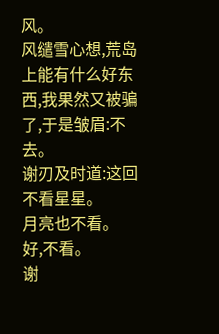风。
风缱雪心想,荒岛上能有什么好东西,我果然又被骗了,于是皱眉:不去。
谢刃及时道:这回不看星星。
月亮也不看。
好,不看。
谢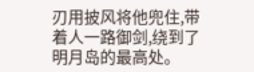刃用披风将他兜住,带着人一路御剑,绕到了明月岛的最高处。